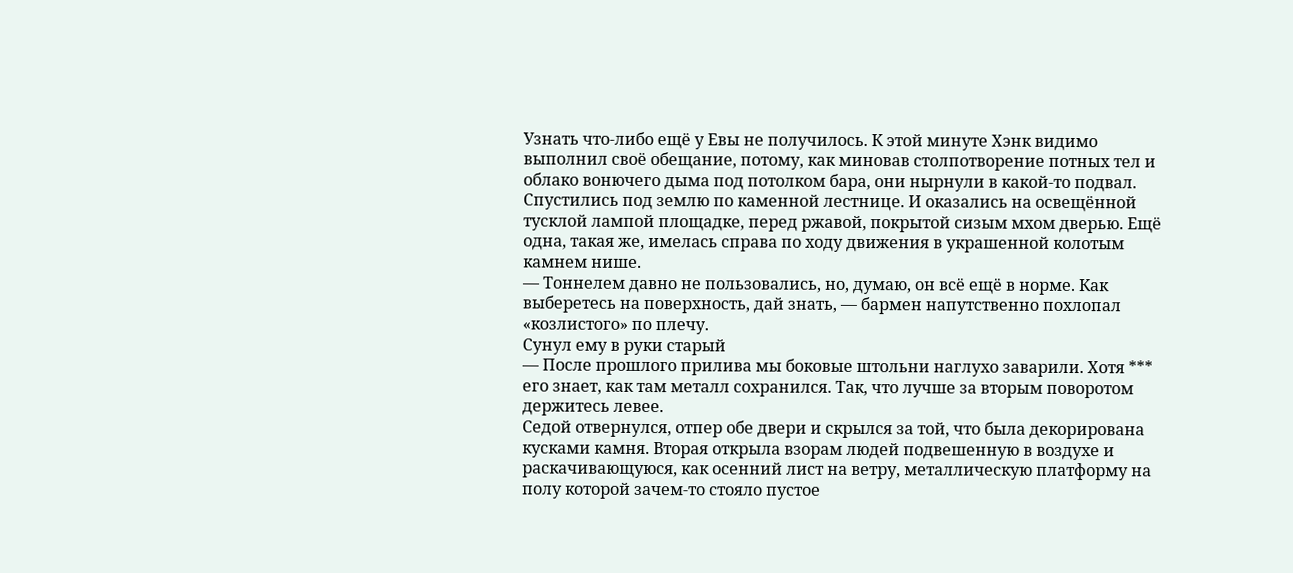Узнать что-либо ещё у Евы не получилось. К этой минуте Хэнк видимо выполнил своё обещание, потому, как миновав столпотворение потных тел и облако вонючего дыма под потолком бара, они нырнули в какой-то подвал. Спустились под землю по каменной лестнице. И оказались на освещённой тусклой лампой площадке, перед ржавой, покрытой сизым мхом дверью. Ещё одна, такая же, имелась справа по ходу движения в украшенной колотым камнем нише.
— Тоннелем давно не пользовались, но, думаю, он всё ещё в норме. Как выберетесь на поверхность, дай знать, — бармен напутственно похлопал «козлистого» по плечу.
Сунул ему в руки старый
— После прошлого прилива мы боковые штольни наглухо заварили. Хотя *** его знает, как там металл сохранился. Так, что лучше за вторым поворотом держитесь левее.
Седой отвернулся, отпер обе двери и скрылся за той, что была декорирована кусками камня. Вторая открыла взорам людей подвешенную в воздухе и раскачивающуюся, как осенний лист на ветру, металлическую платформу на полу которой зачем-то стояло пустое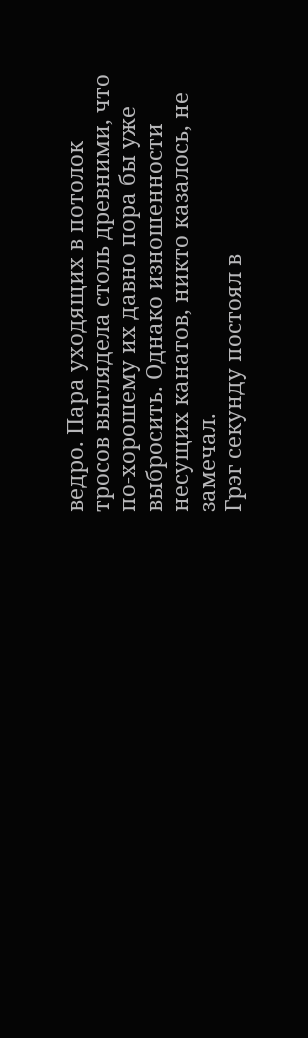ведро. Пара уходящих в потолок тросов выглядела столь древними, что по-хорошему их давно пора бы уже выбросить. Однако изношенности несущих канатов, никто казалось, не замечал.
Грэг секунду постоял в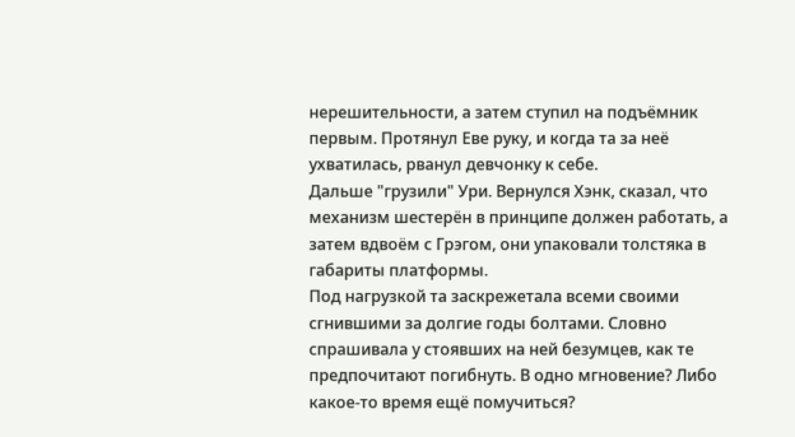нерешительности, а затем ступил на подъёмник первым. Протянул Еве руку, и когда та за неё ухватилась, рванул девчонку к себе.
Дальше "грузили" Ури. Вернулся Хэнк, сказал, что механизм шестерён в принципе должен работать, а затем вдвоём с Грэгом, они упаковали толстяка в габариты платформы.
Под нагрузкой та заскрежетала всеми своими сгнившими за долгие годы болтами. Словно спрашивала у стоявших на ней безумцев, как те предпочитают погибнуть. В одно мгновение? Либо какое-то время ещё помучиться?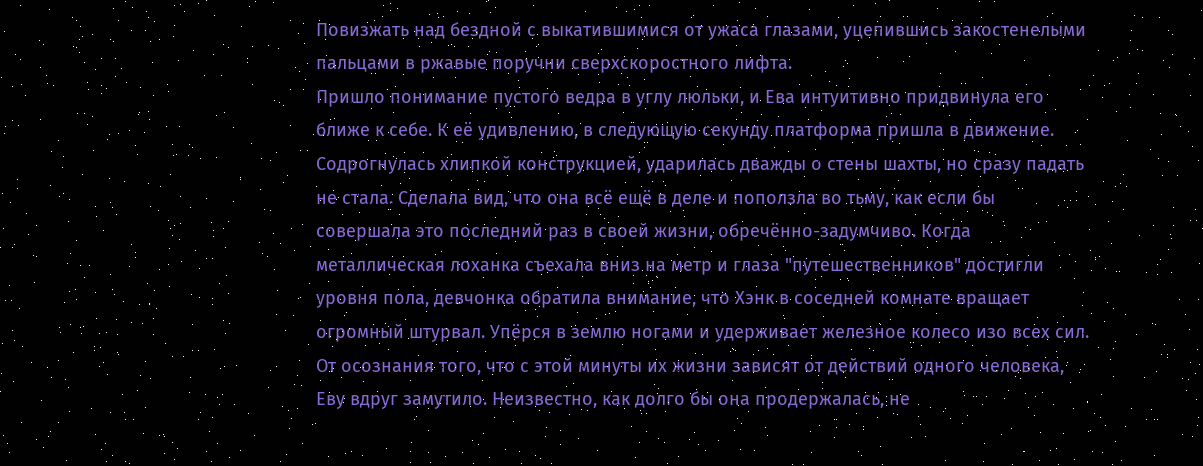Повизжать над бездной с выкатившимися от ужаса глазами, уцепившись закостенелыми пальцами в ржавые поручни сверхскоростного лифта.
Пришло понимание пустого ведра в углу люльки, и Ева интуитивно придвинула его ближе к себе. К её удивлению, в следующую секунду платформа пришла в движение. Содрогнулась хлипкой конструкцией, ударилась дважды о стены шахты, но сразу падать не стала. Сделала вид, что она всё ещё в деле и поползла во тьму, как если бы совершала это последний раз в своей жизни, обречённо-задумчиво. Когда металлическая лоханка съехала вниз на метр и глаза "путешественников" достигли уровня пола, девчонка обратила внимание, что Хэнк в соседней комнате вращает огромный штурвал. Упёрся в землю ногами и удерживает железное колесо изо всех сил.
От осознания того, что с этой минуты их жизни зависят от действий одного человека, Еву вдруг замутило. Неизвестно, как долго бы она продержалась, не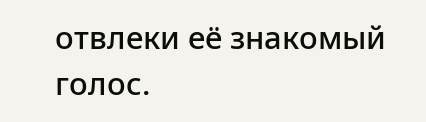отвлеки её знакомый голос.